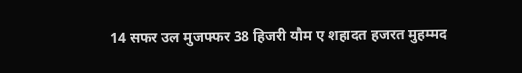14 सफर उल मुजफ्फर 38 हिजरी यौम ए शहादत हजरत मुहम्मद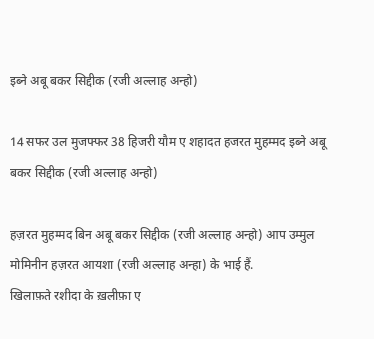इब्ने अबू बकर सिद्दीक (रजी अल्लाह अन्हो)

14 सफर उल मुजफ्फर 38 हिजरी यौम ए शहादत हजरत मुहम्मद इब्ने अबू बकर सिद्दीक (रजी अल्लाह अन्हो)

हज़रत मुहम्मद बिन अबू बकर सिद्दीक (रजी अल्लाह अन्हो) आप उम्मुल मोमिनीन हज़रत आयशा (रजी अल्लाह अन्हा) के भाई हैं.
खिलाफ़ते रशीदा के ख़लीफ़ा ए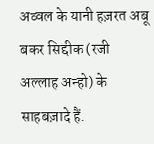अव्वल के यानी हज़रत अबू बकर सिद्दीक (रजी अल्लाह अन्हो) के साहबज़ादे हैं.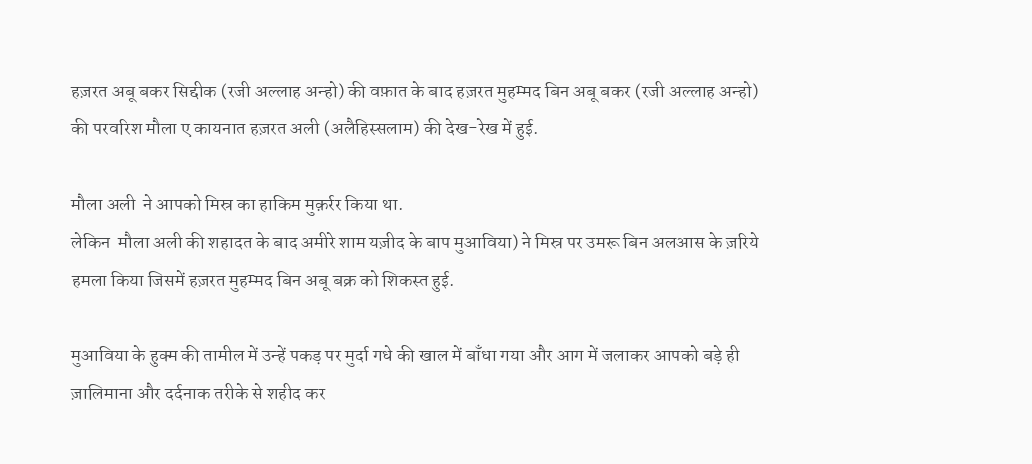हज़रत अबू बकर सिद्दीक (रजी अल्लाह अन्हो) की वफ़ात के बाद हज़रत मुहम्मद बिन अबू बकर (रजी अल्लाह अन्हो) की परवरिश मौला ए कायनात हज़रत अली (अलैहिस्सलाम) की देख-रेख में हुई.

मौला अली  ने आपको मिस्र का हाकिम मुक़र्रर किया था.
लेकिन  मौला अली की शहादत के बाद अमीरे शाम यज़ीद के बाप मुआविया) ने मिस्र पर उमरू बिन अलआस के ज़रिये हमला किया जिसमें हज़रत मुहम्मद बिन अबू बक्र को शिकस्त हुई.

मुआविया के हुक्म की तामील में उन्हें पकड़ पर मुर्दा गधे की खाल में बाँधा गया और आग में जलाकर आपको बड़े ही ज़ालिमाना और दर्दनाक तरीके से शहीद कर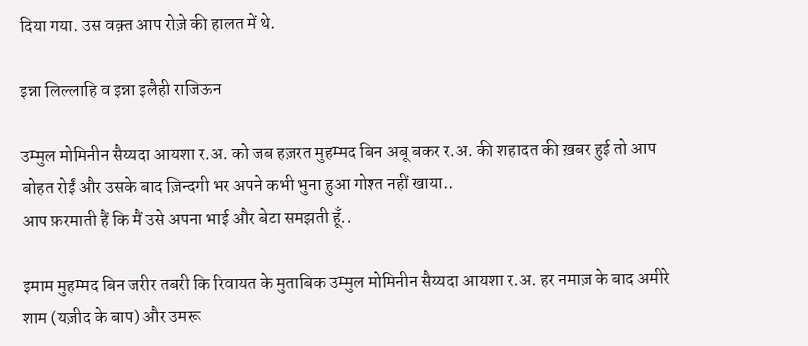दिया गया. उस वक़्त आप रोज़े की हालत में थे.

इन्ना लिल्लाहि व इन्ना इलैही राजिऊन

उम्मुल मोमिनीन सैय्यदा आयशा र.अ. को जब हज़रत मुहम्मद बिन अबू बकर र.अ. की शहादत की ख़बर हुई तो आप बोहत रोईं और उसके बाद ज़िन्दगी भर अपने कभी भुना हुआ गोश्त नहीं खाया..
आप फ़रमाती हैं कि मैं उसे अपना भाई और बेटा समझती हूँ..

इमाम मुहम्मद बिन जरीर तबरी कि रिवायत के मुताबिक उम्मुल मोमिनीन सैय्यदा आयशा र.अ. हर नमाज़ के बाद अमीरे शाम (यज़ीद के बाप) और उमरू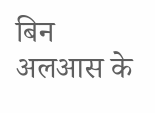बिन अलआस के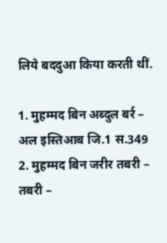लिये बददुआ किया करती थीं.

1. मुहम्मद बिन अब्दुल बर्र – अल इस्तिआब जि.1 स.349
2. मुहम्मद बिन जरीर तबरी – तबरी –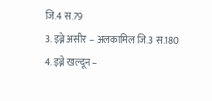जि.4 स.79
3. इब्ने असीर – अलकामिल जि.3 स.180
4. इब्ने खल्दून –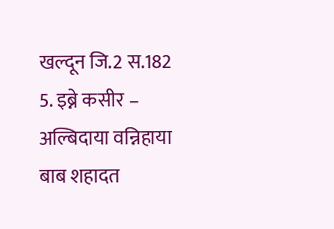खल्दून जि.2 स.182
5. इब्ने कसीर – अल्बिदाया वन्निहाया बाब शहादत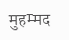मुहम्मद